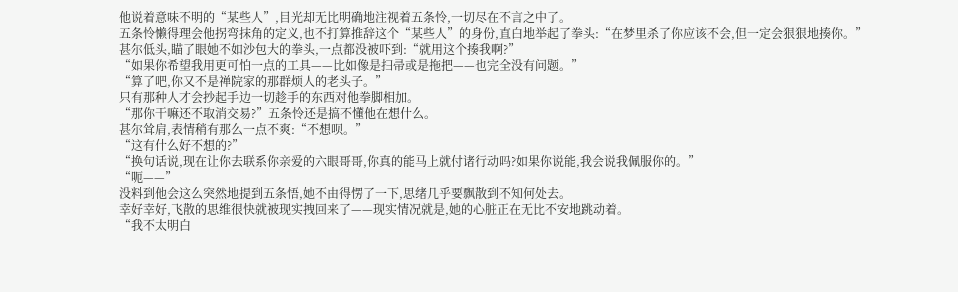他说着意味不明的“某些人”,目光却无比明确地注视着五条怜,一切尽在不言之中了。
五条怜懒得理会他拐弯抹角的定义,也不打算推辞这个“某些人”的身份,直白地举起了拳头:“在梦里杀了你应该不会,但一定会狠狠地揍你。”
甚尔低头,瞄了眼她不如沙包大的拳头,一点都没被吓到:“就用这个揍我啊?”
“如果你希望我用更可怕一点的工具——比如像是扫帚或是拖把——也完全没有问题。”
“算了吧,你又不是禅院家的那群烦人的老头子。”
只有那种人才会抄起手边一切趁手的东西对他拳脚相加。
“那你干嘛还不取消交易?”五条怜还是搞不懂他在想什么。
甚尔耸肩,表情稍有那么一点不爽:“不想呗。”
“这有什么好不想的?”
“换句话说,现在让你去联系你亲爱的六眼哥哥,你真的能马上就付诸行动吗?如果你说能,我会说我佩服你的。”
“呃——”
没料到他会这么突然地提到五条悟,她不由得愣了一下,思绪几乎要飘散到不知何处去。
幸好幸好,飞散的思维很快就被现实拽回来了——现实情况就是,她的心脏正在无比不安地跳动着。
“我不太明白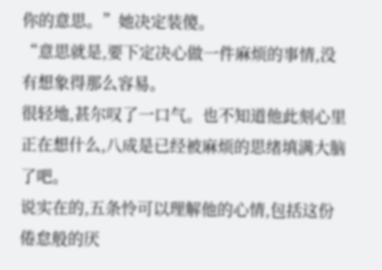你的意思。”她决定装傻。
“意思就是,要下定决心做一件麻烦的事情,没有想象得那么容易。
很轻地,甚尔叹了一口气。也不知道他此刻心里正在想什么,八成是已经被麻烦的思绪填满大脑了吧。
说实在的,五条怜可以理解他的心情,包括这份倦怠般的厌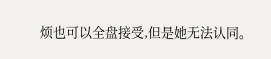烦也可以全盘接受,但是她无法认同。